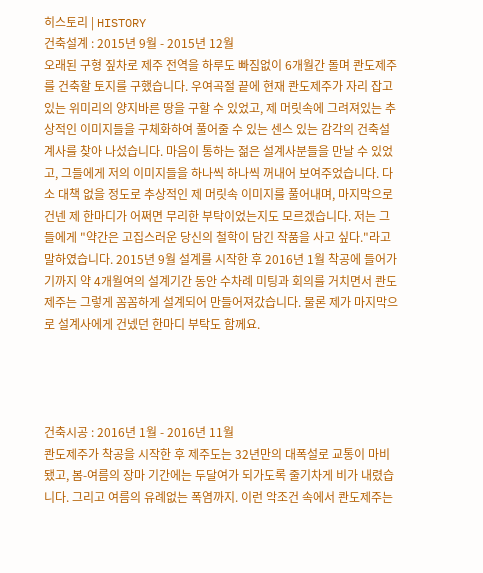히스토리 | HISTORY
건축설계 : 2015년 9월 - 2015년 12월
오래된 구형 짚차로 제주 전역을 하루도 빠짐없이 6개월간 돌며 콴도제주를 건축할 토지를 구했습니다. 우여곡절 끝에 현재 콴도제주가 자리 잡고 있는 위미리의 양지바른 땅을 구할 수 있었고, 제 머릿속에 그려져있는 추상적인 이미지들을 구체화하여 풀어줄 수 있는 센스 있는 감각의 건축설계사를 찾아 나섰습니다. 마음이 통하는 젊은 설계사분들을 만날 수 있었고, 그들에게 저의 이미지들을 하나씩 하나씩 꺼내어 보여주었습니다. 다소 대책 없을 정도로 추상적인 제 머릿속 이미지를 풀어내며, 마지막으로 건넨 제 한마디가 어쩌면 무리한 부탁이었는지도 모르겠습니다. 저는 그들에게 "약간은 고집스러운 당신의 철학이 담긴 작품을 사고 싶다."라고 말하였습니다. 2015년 9월 설계를 시작한 후 2016년 1월 착공에 들어가기까지 약 4개월여의 설계기간 동안 수차례 미팅과 회의를 거치면서 콴도제주는 그렇게 꼼꼼하게 설계되어 만들어져갔습니다. 물론 제가 마지막으로 설계사에게 건넸던 한마디 부탁도 함께요.




건축시공 : 2016년 1월 - 2016년 11월
콴도제주가 착공을 시작한 후 제주도는 32년만의 대폭설로 교통이 마비됐고, 봄-여름의 장마 기간에는 두달여가 되가도록 줄기차게 비가 내렸습니다. 그리고 여름의 유례없는 폭염까지. 이런 악조건 속에서 콴도제주는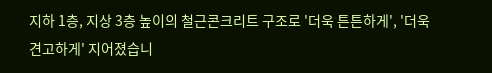지하 1층, 지상 3층 높이의 철근콘크리트 구조로 '더욱 튼튼하게', '더욱 견고하게' 지어졌습니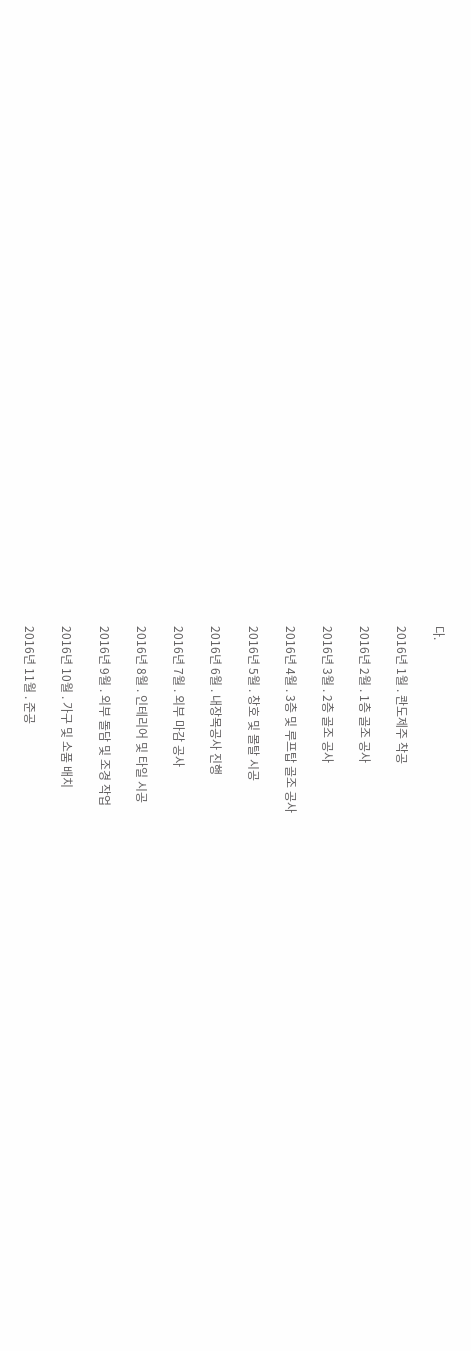다.

2016년 1월 . 콴도제주 착공

2016년 2월 . 1층 골조 공사

2016년 3월 . 2층 골조 공사

2016년 4월 . 3층 및 루프탑 골조 공사

2016년 5월 . 창호 및 몰탈 시공

2016년 6월 . 내장목공사 진행

2016년 7월 . 외부 마감 공사

2016년 8월 . 인테리어 및 타일 시공

2016년 9월 . 외부 돌담 및 조경 작업

2016년 10월 . 가구 및 소품 배치

2016년 11월 . 준공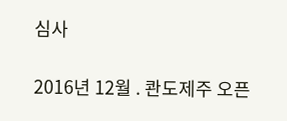심사

2016년 12월 . 콴도제주 오픈